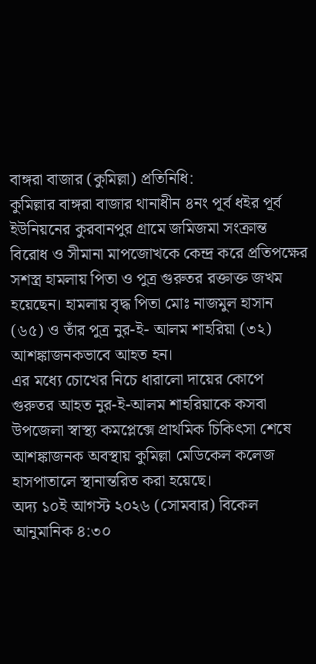বাঙ্গরা বাজার (কুমিল্লা) প্রতিনিধি:
কুমিল্লার বাঙ্গরা বাজার থানাধীন ৪নং পূর্ব ধইর পূর্ব ইউনিয়নের কুরবানপুর গ্রামে জমিজমা সংক্রান্ত বিরোধ ও সীমানা মাপজোখকে কেন্দ্র করে প্রতিপক্ষের সশস্ত্র হামলায় পিতা ও পুত্র গুরুতর রক্তাক্ত জখম হয়েছেন। হামলায় বৃদ্ধ পিতা মোঃ নাজমুল হাসান (৬৫) ও তাঁর পুত্র নুর-ই- আলম শাহরিয়া (৩২) আশঙ্কাজনকভাবে আহত হন।
এর মধ্যে চোখের নিচে ধারালো দায়ের কোপে গুরুতর আহত নুর-ই-আলম শাহরিয়াকে কসবা উপজেলা স্বাস্থ্য কমপ্লেক্সে প্রাথমিক চিকিৎসা শেষে আশঙ্কাজনক অবস্থায় কুমিল্লা মেডিকেল কলেজ হাসপাতালে স্থানান্তরিত করা হয়েছে।
অদ্য ১০ই আগস্ট ২০২৬ (সোমবার) বিকেল আনুমানিক ৪:৩০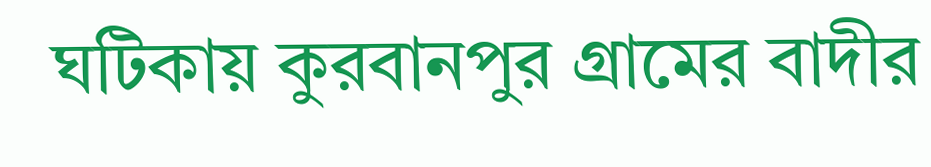ঘটিকায় কুরবানপুর গ্রামের বাদীর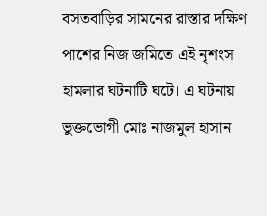বসতবাড়ির সামনের রাস্তার দক্ষিণ পাশের নিজ জমিতে এই নৃশংস হামলার ঘটনাটি ঘটে। এ ঘটনায় ভুক্তভোগী মোঃ নাজমুল হাসান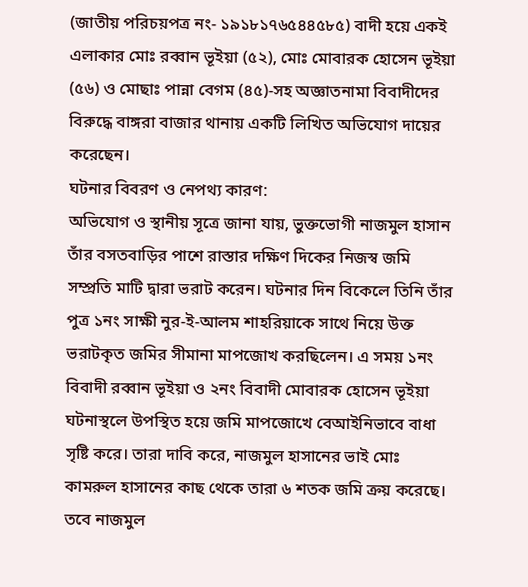(জাতীয় পরিচয়পত্র নং- ১৯১৮১৭৬৫৪৪৫৮৫) বাদী হয়ে একই এলাকার মোঃ রব্বান ভূইয়া (৫২), মোঃ মোবারক হোসেন ভূইয়া (৫৬) ও মোছাঃ পান্না বেগম (৪৫)-সহ অজ্ঞাতনামা বিবাদীদের বিরুদ্ধে বাঙ্গরা বাজার থানায় একটি লিখিত অভিযোগ দায়ের করেছেন।
ঘটনার বিবরণ ও নেপথ্য কারণ:
অভিযোগ ও স্থানীয় সূত্রে জানা যায়, ভুক্তভোগী নাজমুল হাসান তাঁর বসতবাড়ির পাশে রাস্তার দক্ষিণ দিকের নিজস্ব জমি সম্প্রতি মাটি দ্বারা ভরাট করেন। ঘটনার দিন বিকেলে তিনি তাঁর পুত্র ১নং সাক্ষী নুর-ই-আলম শাহরিয়াকে সাথে নিয়ে উক্ত ভরাটকৃত জমির সীমানা মাপজোখ করছিলেন। এ সময় ১নং বিবাদী রব্বান ভূইয়া ও ২নং বিবাদী মোবারক হোসেন ভূইয়া ঘটনাস্থলে উপস্থিত হয়ে জমি মাপজোখে বেআইনিভাবে বাধা সৃষ্টি করে। তারা দাবি করে, নাজমুল হাসানের ভাই মোঃ কামরুল হাসানের কাছ থেকে তারা ৬ শতক জমি ক্রয় করেছে। তবে নাজমুল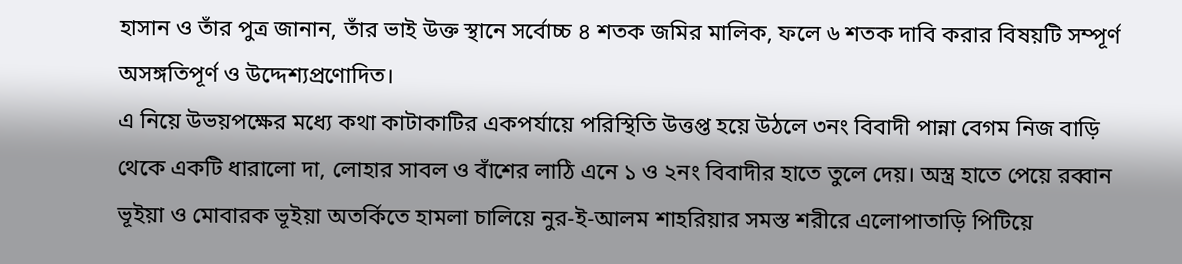হাসান ও তাঁর পুত্র জানান, তাঁর ভাই উক্ত স্থানে সর্বোচ্চ ৪ শতক জমির মালিক, ফলে ৬ শতক দাবি করার বিষয়টি সম্পূর্ণ অসঙ্গতিপূর্ণ ও উদ্দেশ্যপ্রণোদিত।
এ নিয়ে উভয়পক্ষের মধ্যে কথা কাটাকাটির একপর্যায়ে পরিস্থিতি উত্তপ্ত হয়ে উঠলে ৩নং বিবাদী পান্না বেগম নিজ বাড়ি থেকে একটি ধারালো দা, লোহার সাবল ও বাঁশের লাঠি এনে ১ ও ২নং বিবাদীর হাতে তুলে দেয়। অস্ত্র হাতে পেয়ে রব্বান ভূইয়া ও মোবারক ভূইয়া অতর্কিতে হামলা চালিয়ে নুর-ই-আলম শাহরিয়ার সমস্ত শরীরে এলোপাতাড়ি পিটিয়ে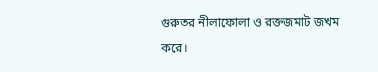গুরুতর নীলাফোলা ও রক্তজমাট জখম করে।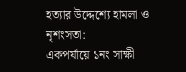হত্যার উদ্দেশ্যে হামলা ও নৃশংসতা:
একপর্যায়ে ১নং সাক্ষী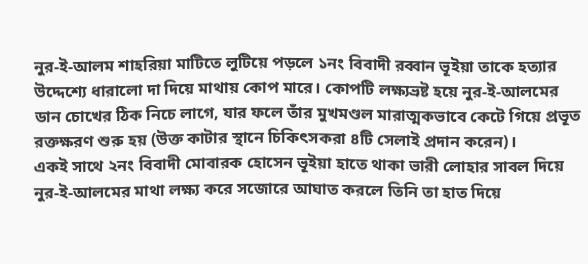নুর-ই-আলম শাহরিয়া মাটিতে লুটিয়ে পড়লে ১নং বিবাদী রব্বান ভূইয়া তাকে হত্যার উদ্দেশ্যে ধারালো দা দিয়ে মাথায় কোপ মারে। কোপটি লক্ষ্যভ্রষ্ট হয়ে নুর-ই-আলমের ডান চোখের ঠিক নিচে লাগে, যার ফলে তাঁর মুখমণ্ডল মারাত্মকভাবে কেটে গিয়ে প্রভূত রক্তক্ষরণ শুরু হয় (উক্ত কাটার স্থানে চিকিৎসকরা ৪টি সেলাই প্রদান করেন)।
একই সাথে ২নং বিবাদী মোবারক হোসেন ভূইয়া হাতে থাকা ভারী লোহার সাবল দিয়ে নুর-ই-আলমের মাথা লক্ষ্য করে সজোরে আঘাত করলে তিনি তা হাত দিয়ে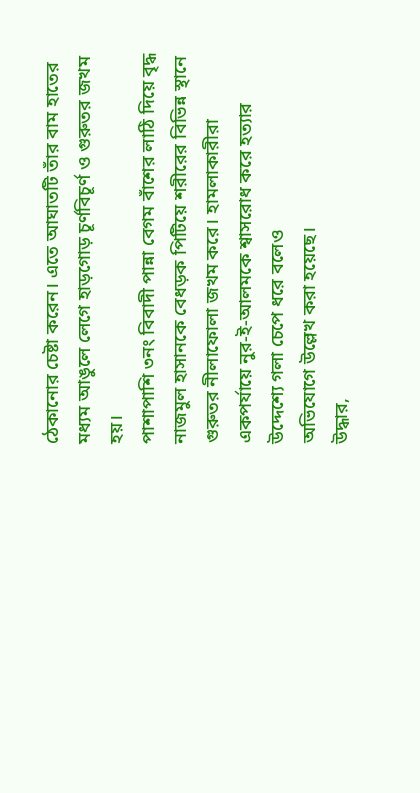ঠেকানোর চেষ্টা করেন। এতে আঘাতটি তাঁর বাম হাতের মধ্যম আঙুলে লেগে হাড়গোড় চূর্ণবিচূর্ণ ও গুরুতর জখম হয়।
পাশাপাশি ৩নং বিবাদী পান্না বেগম বাঁশের লাঠি দিয়ে বৃদ্ধ নাজমুল হাসানকে বেধড়ক পিটিয়ে শরীরের বিভিন্ন স্থানে গুরুতর নীলাফোলা জখম করে। হামলাকারীরা একপর্যায়ে নুর-ই-আলমকে শ্বাসরোধ করে হত্যার উদ্দেশ্যে গলা চেপে ধরে বলেও
অভিযোগে উল্লেখ করা হয়েছে।
উদ্ধার,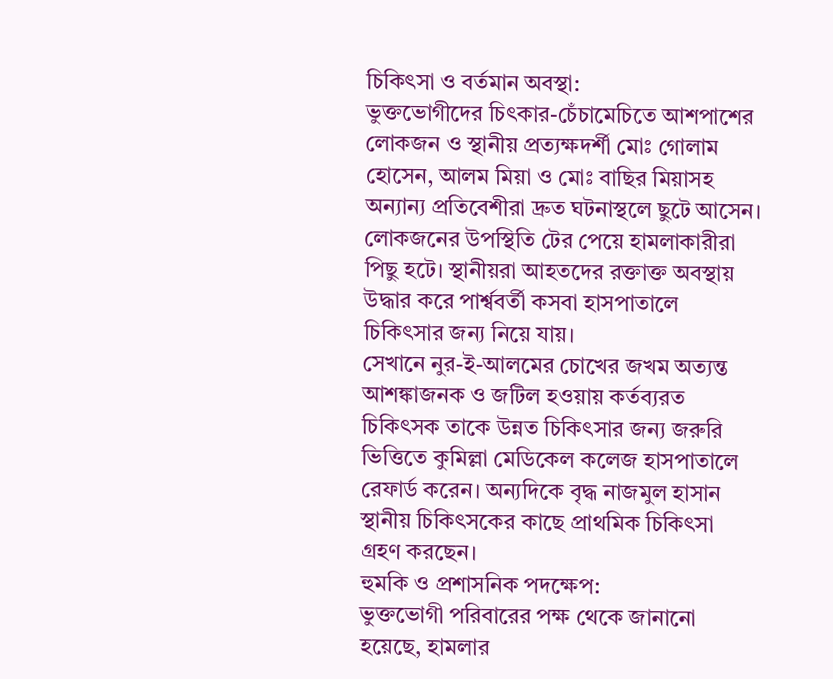চিকিৎসা ও বর্তমান অবস্থা:
ভুক্তভোগীদের চিৎকার-চেঁচামেচিতে আশপাশের লোকজন ও স্থানীয় প্রত্যক্ষদর্শী মোঃ গোলাম হোসেন, আলম মিয়া ও মোঃ বাছির মিয়াসহ অন্যান্য প্রতিবেশীরা দ্রুত ঘটনাস্থলে ছুটে আসেন। লোকজনের উপস্থিতি টের পেয়ে হামলাকারীরা পিছু হটে। স্থানীয়রা আহতদের রক্তাক্ত অবস্থায় উদ্ধার করে পার্শ্ববর্তী কসবা হাসপাতালে চিকিৎসার জন্য নিয়ে যায়।
সেখানে নুর-ই-আলমের চোখের জখম অত্যন্ত আশঙ্কাজনক ও জটিল হওয়ায় কর্তব্যরত চিকিৎসক তাকে উন্নত চিকিৎসার জন্য জরুরি ভিত্তিতে কুমিল্লা মেডিকেল কলেজ হাসপাতালে রেফার্ড করেন। অন্যদিকে বৃদ্ধ নাজমুল হাসান স্থানীয় চিকিৎসকের কাছে প্রাথমিক চিকিৎসা গ্রহণ করছেন।
হুমকি ও প্রশাসনিক পদক্ষেপ:
ভুক্তভোগী পরিবারের পক্ষ থেকে জানানো হয়েছে, হামলার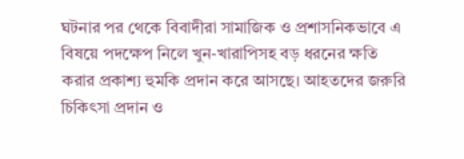ঘটনার পর থেকে বিবাদীরা সামাজিক ও প্রশাসনিকভাবে এ বিষয়ে পদক্ষেপ নিলে খুন-খারাপিসহ বড় ধরনের ক্ষতি করার প্রকাশ্য হুমকি প্রদান করে আসছে। আহতদের জরুরি চিকিৎসা প্রদান ও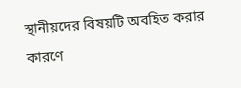স্থানীয়দের বিষয়টি অবহিত করার কারণে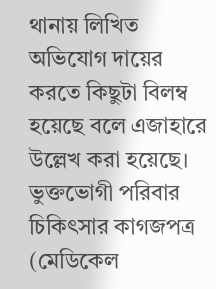থানায় লিখিত অভিযোগ দায়ের করতে কিছুটা বিলম্ব হয়েছে বলে এজাহারে উল্লেখ করা হয়েছে।
ভুক্তভোগী পরিবার চিকিৎসার কাগজপত্র (মেডিকেল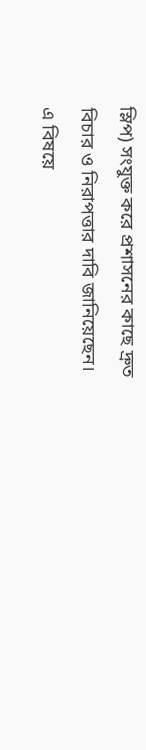স্লিপ) সংযুক্ত করে প্রশাসনের কাছে দ্রুত বিচার ও নিরাপত্তার দাবি জানিয়েছেন।
এ বিষয়ে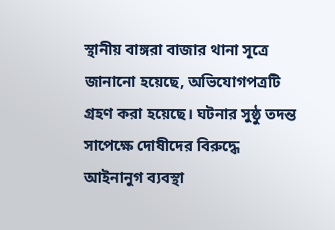স্থানীয় বাঙ্গরা বাজার থানা সূত্রে জানানো হয়েছে, অভিযোগপত্রটি গ্রহণ করা হয়েছে। ঘটনার সুষ্ঠু তদন্ত সাপেক্ষে দোষীদের বিরুদ্ধে আইনানুগ ব্যবস্থা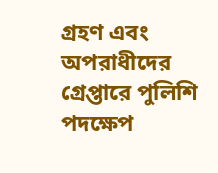গ্রহণ এবং অপরাধীদের গ্রেপ্তারে পুলিশি পদক্ষেপ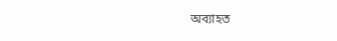অব্যাহত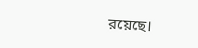রয়েছে।